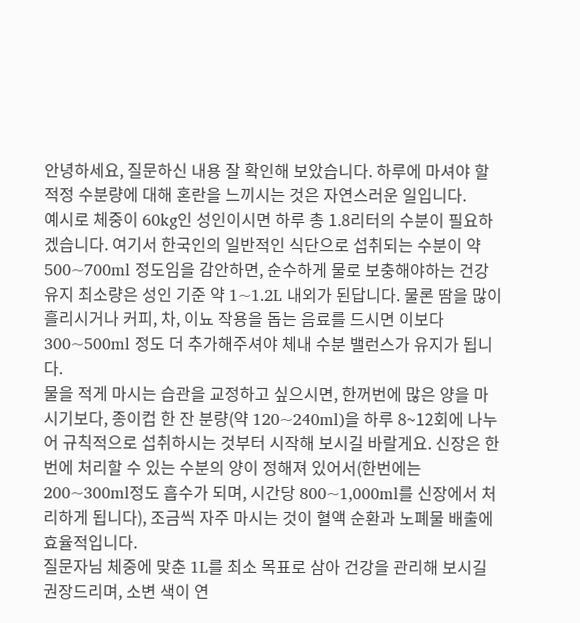안녕하세요, 질문하신 내용 잘 확인해 보았습니다. 하루에 마셔야 할 적정 수분량에 대해 혼란을 느끼시는 것은 자연스러운 일입니다.
예시로 체중이 60kg인 성인이시면 하루 총 1.8리터의 수분이 필요하겠습니다. 여기서 한국인의 일반적인 식단으로 섭취되는 수분이 약 500~700ml 정도임을 감안하면, 순수하게 물로 보충해야하는 건강 유지 최소량은 성인 기준 약 1~1.2L 내외가 된답니다. 물론 땀을 많이 흘리시거나 커피, 차, 이뇨 작용을 돕는 음료를 드시면 이보다 300~500ml 정도 더 추가해주셔야 체내 수분 밸런스가 유지가 됩니다.
물을 적게 마시는 습관을 교정하고 싶으시면, 한꺼번에 많은 양을 마시기보다, 종이컵 한 잔 분량(약 120~240ml)을 하루 8~12회에 나누어 규칙적으로 섭취하시는 것부터 시작해 보시길 바랄게요. 신장은 한 번에 처리할 수 있는 수분의 양이 정해져 있어서(한번에는 200~300ml정도 흡수가 되며, 시간당 800~1,000ml를 신장에서 처리하게 됩니다), 조금씩 자주 마시는 것이 혈액 순환과 노폐물 배출에 효율적입니다.
질문자님 체중에 맞춘 1L를 최소 목표로 삼아 건강을 관리해 보시길 권장드리며, 소변 색이 연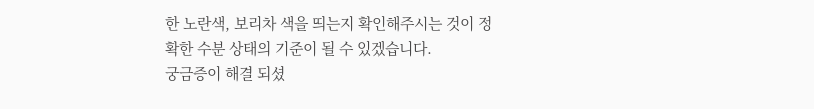한 노란색, 보리차 색을 띄는지 확인해주시는 것이 정확한 수분 상태의 기준이 될 수 있겠습니다.
궁금증이 해결 되셨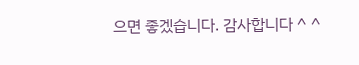으면 좋겠습니다. 감사합니다 ^ ^